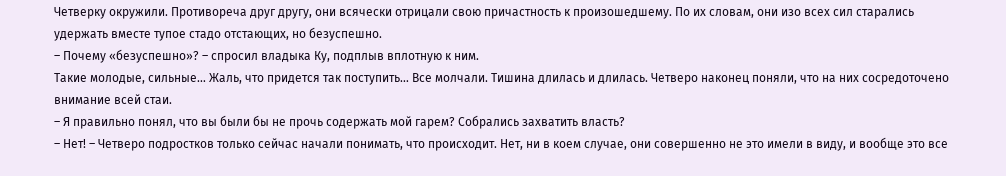Четверку окружили. Противореча друг другу, они всячески отрицали свою причастность к произошедшему. По их словам, они изо всех сил старались удержать вместе тупое стадо отстающих, но безуспешно.
– Почему «безуспешно»? – спросил владыка Ку, подплыв вплотную к ним.
Такие молодые, сильные… Жаль, что придется так поступить… Все молчали. Тишина длилась и длилась. Четверо наконец поняли, что на них сосредоточено внимание всей стаи.
– Я правильно понял, что вы были бы не прочь содержать мой гарем? Собрались захватить власть?
– Нет! – Четверо подростков только сейчас начали понимать, что происходит. Нет, ни в коем случае, они совершенно не это имели в виду, и вообще это все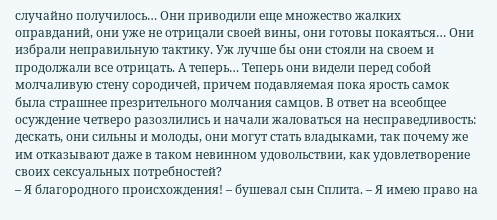случайно получилось… Они приводили еще множество жалких оправданий, они уже не отрицали своей вины, они готовы покаяться… Они избрали неправильную тактику. Уж лучше бы они стояли на своем и продолжали все отрицать. А теперь… Теперь они видели перед собой молчаливую стену сородичей, причем подавляемая пока ярость самок была страшнее презрительного молчания самцов. В ответ на всеобщее осуждение четверо разозлились и начали жаловаться на несправедливость: дескать, они сильны и молоды, они могут стать владыками, так почему же им отказывают даже в таком невинном удовольствии, как удовлетворение своих сексуальных потребностей?
– Я благородного происхождения! – бушевал сын Сплита. – Я имею право на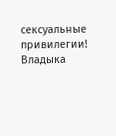сексуальные привилегии!
Владыка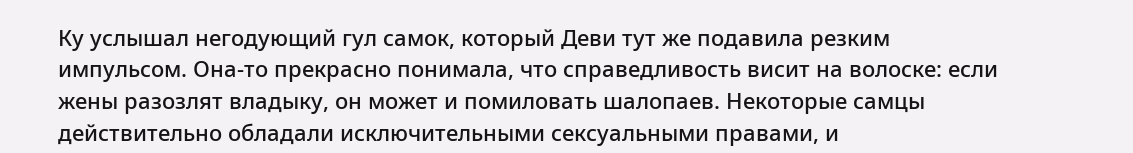Ку услышал негодующий гул самок, который Деви тут же подавила резким импульсом. Она-то прекрасно понимала, что справедливость висит на волоске: если жены разозлят владыку, он может и помиловать шалопаев. Некоторые самцы действительно обладали исключительными сексуальными правами, и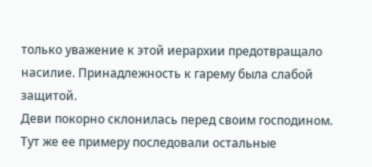только уважение к этой иерархии предотвращало насилие. Принадлежность к гарему была слабой защитой.
Деви покорно склонилась перед своим господином. Тут же ее примеру последовали остальные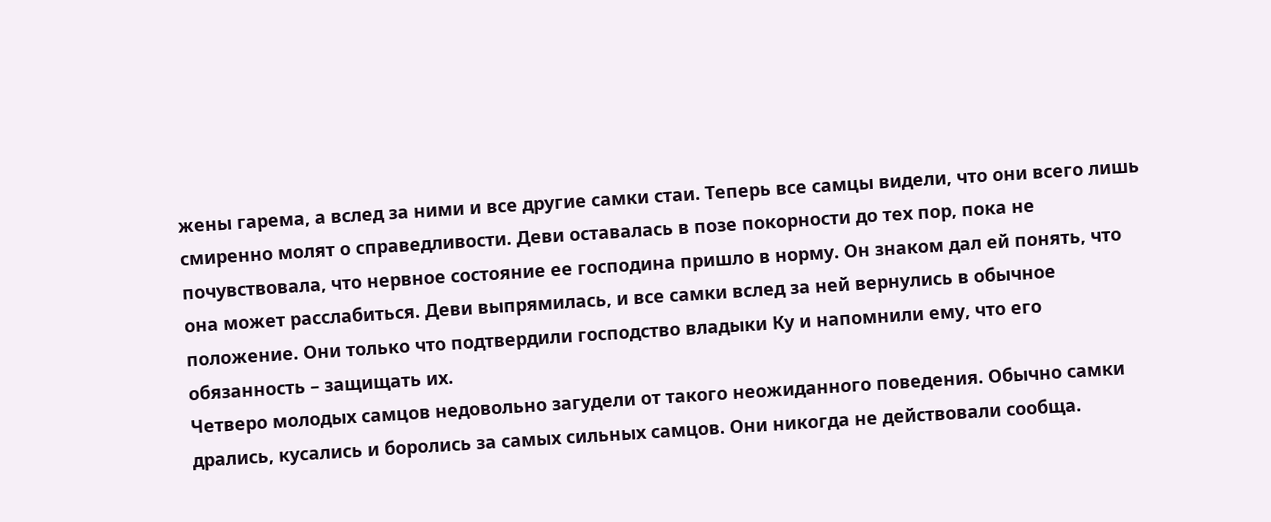жены гарема, а вслед за ними и все другие самки стаи. Теперь все самцы видели, что они всего лишь смиренно молят о справедливости. Деви оставалась в позе покорности до тех пор, пока не почувствовала, что нервное состояние ее господина пришло в норму. Он знаком дал ей понять, что она может расслабиться. Деви выпрямилась, и все самки вслед за ней вернулись в обычное положение. Они только что подтвердили господство владыки Ку и напомнили ему, что его обязанность – защищать их.
Четверо молодых самцов недовольно загудели от такого неожиданного поведения. Обычно самки дрались, кусались и боролись за самых сильных самцов. Они никогда не действовали сообща.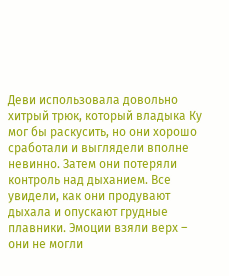Деви использовала довольно хитрый трюк, который владыка Ку мог бы раскусить, но они хорошо сработали и выглядели вполне невинно. Затем они потеряли контроль над дыханием. Все увидели, как они продувают дыхала и опускают грудные плавники. Эмоции взяли верх – они не могли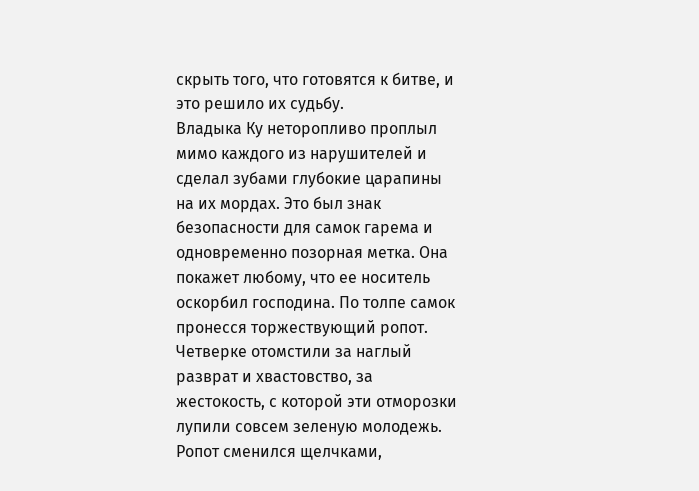скрыть того, что готовятся к битве, и это решило их судьбу.
Владыка Ку неторопливо проплыл мимо каждого из нарушителей и сделал зубами глубокие царапины на их мордах. Это был знак безопасности для самок гарема и одновременно позорная метка. Она покажет любому, что ее носитель оскорбил господина. По толпе самок пронесся торжествующий ропот. Четверке отомстили за наглый разврат и хвастовство, за жестокость, с которой эти отморозки лупили совсем зеленую молодежь. Ропот сменился щелчками,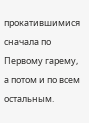прокатившимися сначала по Первому гарему, а потом и по всем остальным.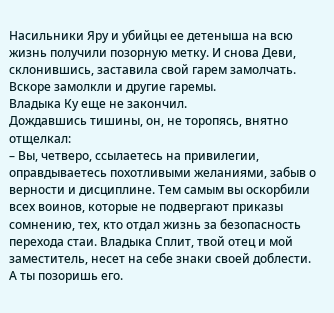Насильники Яру и убийцы ее детеныша на всю жизнь получили позорную метку. И снова Деви, склонившись, заставила свой гарем замолчать. Вскоре замолкли и другие гаремы.
Владыка Ку еще не закончил.
Дождавшись тишины, он, не торопясь, внятно отщелкал:
– Вы, четверо, ссылаетесь на привилегии, оправдываетесь похотливыми желаниями, забыв о верности и дисциплине. Тем самым вы оскорбили всех воинов, которые не подвергают приказы сомнению, тех, кто отдал жизнь за безопасность перехода стаи. Владыка Сплит, твой отец и мой заместитель, несет на себе знаки своей доблести. А ты позоришь его.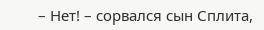– Нет! – сорвался сын Сплита,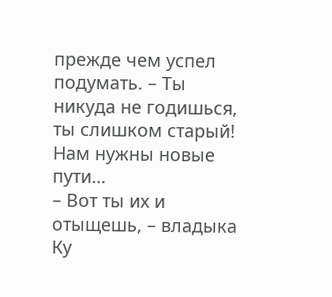прежде чем успел подумать. – Ты никуда не годишься, ты слишком старый! Нам нужны новые пути…
– Вот ты их и отыщешь, – владыка Ку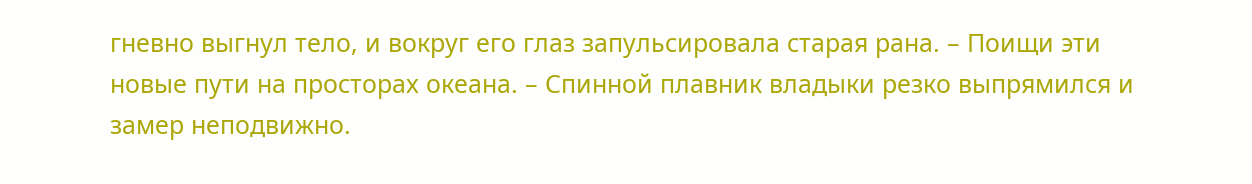гневно выгнул тело, и вокруг его глаз запульсировала старая рана. – Поищи эти новые пути на просторах океана. – Спинной плавник владыки резко выпрямился и замер неподвижно.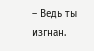– Ведь ты изгнан.